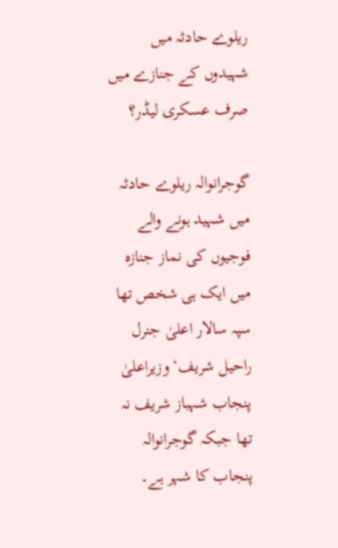ریلوے حادثہ میں شہیدوں کے جنازے میں صرف عسکری لیڈر؟

گوجرانوالہ ریلوے حادثہ میں شہید ہونے والے فوجیوں کی نماز جنازہ میں ایک ہی شخص تھا سپہ سالار اعلیٰ جنرل راحیل شریف‘ وزیراعلیٰ پنجاب شہباز شریف نہ تھا جبکہ گوجرانوالہ پنجاب کا شہر ہے۔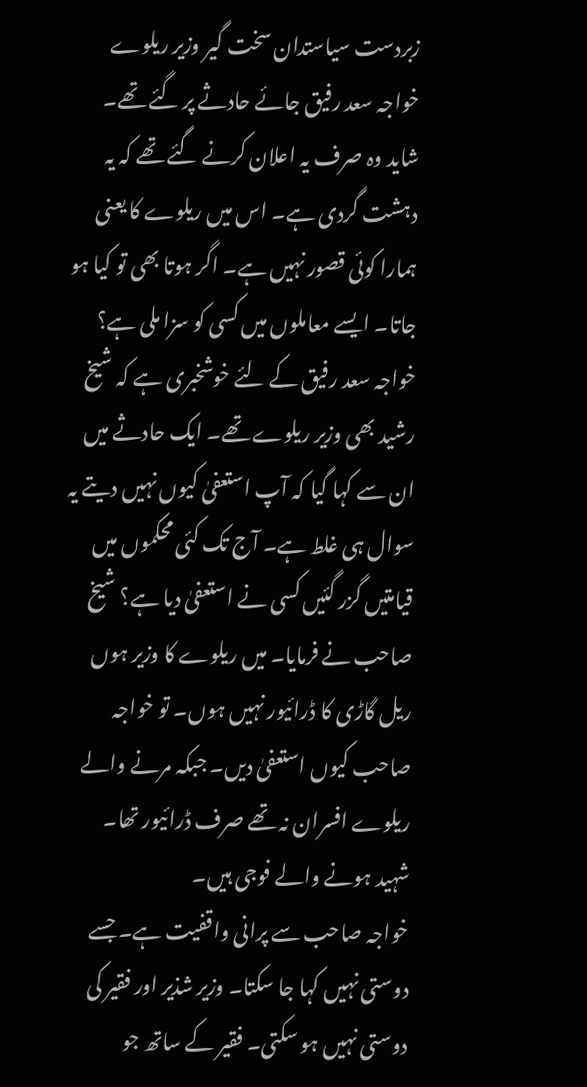زبردست سیاستدان سخت گیر وزیر ریلوے خواجہ سعد رفیق جائے حادثے پر گئے تھے۔ شاید وہ صرف یہ اعلان کرنے گئے تھے کہ یہ دہشت گردی ہے۔ اس میں ریلوے کا یعنی ہمارا کوئی قصور نہیں ہے۔ اگر ہوتا بھی تو کیا ہو جاتا۔ ایسے معاملوں میں کسی کو سزا ملی ہے؟ خواجہ سعد رفیق کے لئے خوشخبری ہے کہ شیخ رشید بھی وزیر ریلوے تھے۔ ایک حادثے میں ان سے کہا گیا کہ آپ استعفیٰ کیوں نہیں دیتے یہ سوال ہی غلط ہے۔ آج تک کئی محکموں میں قیامتیں گزر گئیں کسی نے استعفیٰ دیا ہے؟ شیخ صاحب نے فرمایا۔ میں ریلوے کا وزیر ہوں ریل گاڑی کا ڈرائیور نہیں ہوں۔ تو خواجہ صاحب کیوں استعفیٰ دیں۔ جبکہ مرنے والے ریلوے افسران نہ تھے صرف ڈرائیور تھا۔
شہید ہونے والے فوجی ہیں۔
خواجہ صاحب سے پرانی واقفیت ہے۔ جسے دوستی نہیں کہا جا سکتا۔ وزیر شذیر اور فقیر کی دوستی نہیں ہو سکتی۔ فقیر کے ساتھ جو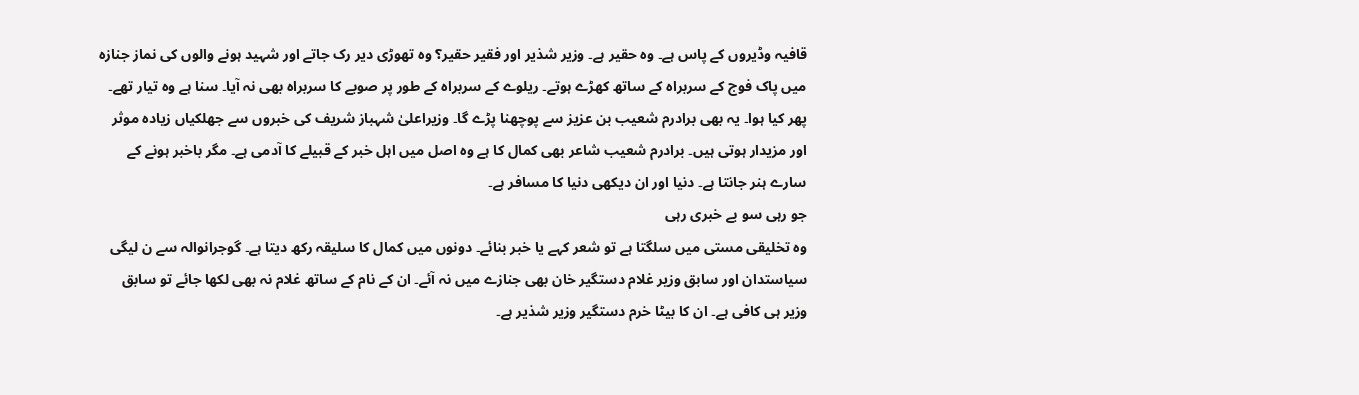قافیہ وڈیروں کے پاس ہے۔ وہ حقیر ہے۔ وزیر شذیر اور فقیر حقیر؟ وہ تھوڑی دیر رک جاتے اور شہید ہونے والوں کی نماز جنازہ میں پاک فوج کے سربراہ کے ساتھ کھڑے ہوتے۔ ریلوے کے سربراہ کے طور پر صوبے کا سربراہ بھی نہ آیا۔ سنا ہے وہ تیار تھے۔ پھر کیا ہوا۔ یہ بھی برادرم شعیب بن عزیز سے پوچھنا پڑے گا۔ وزیراعلیٰ شہباز شریف کی خبروں سے جھلکیاں زیادہ موثر اور مزیدار ہوتی ہیں۔ برادرم شعیب شاعر بھی کمال کا ہے وہ اصل میں اہل خبر کے قبیلے کا آدمی ہے۔ مگر باخبر ہونے کے سارے ہنر جانتا ہے۔ دنیا اور ان دیکھی دنیا کا مسافر ہے۔
جو رہی سو بے خبری رہی
وہ تخلیقی مستی میں سلگتا ہے تو شعر کہے یا خبر بنائے۔ دونوں میں کمال کا سلیقہ رکھ دیتا ہے۔ گوجرانوالہ سے ن لیگی سیاستدان اور سابق وزیر غلام دستگیر خان بھی جنازے میں نہ آئے۔ ان کے نام کے ساتھ غلام نہ بھی لکھا جائے تو سابق وزیر ہی کافی ہے۔ ان کا بیٹا خرم دستگیر وزیر شذیر ہے۔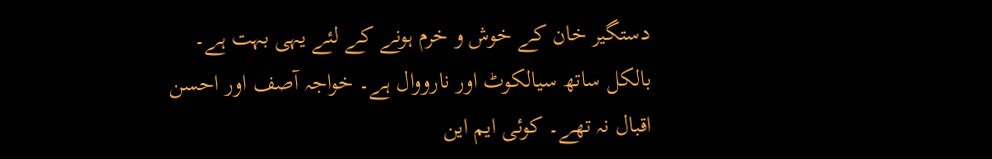دستگیر خان کے خوش و خرم ہونے کے لئے یہی بہت ہے۔ بالکل ساتھ سیالکوٹ اور نارووال ہے۔ خواجہ آصف اور احسن اقبال نہ تھے۔ کوئی ایم این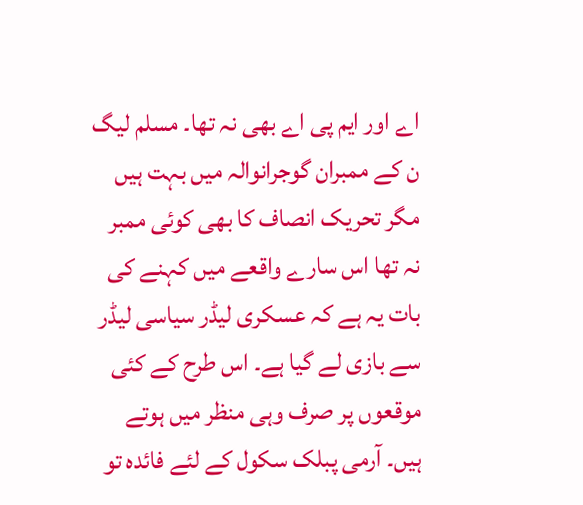اے اور ایم پی اے بھی نہ تھا۔ مسلم لیگ ن کے ممبران گوجرانوالہ میں بہت ہیں مگر تحریک انصاف کا بھی کوئی ممبر نہ تھا اس سارے واقعے میں کہنے کی بات یہ ہے کہ عسکری لیڈر سیاسی لیڈر سے بازی لے گیا ہے۔ اس طرح کے کئی موقعوں پر صرف وہی منظر میں ہوتے ہیں۔ آرمی پبلک سکول کے لئے فائدہ تو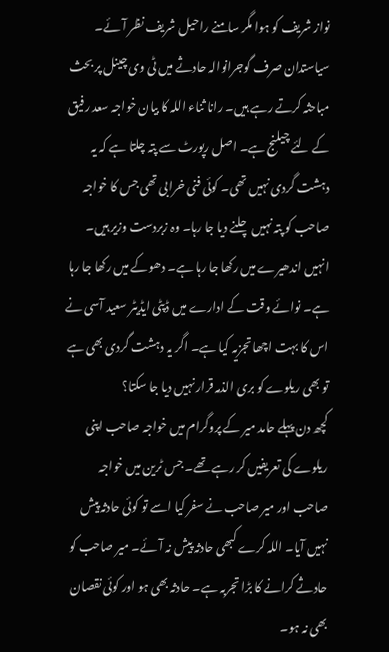نواز شریف کو ہوا مگر سامنے راحیل شریف نظر آئے۔
سیاستدان صرف گوجرانوالہ حادثے میں ٹی وی چینل پر بحث مباحثہ کرتے رہے ہیں۔ رانا ثناء اللہ کا بیان خواجہ سعد رفیق کے لئے چیلنج ہے۔ اصل رپورٹ سے پتہ چلتا ہے کہ یہ دہشت گردی نہیں تھی۔ کوئی فنی خرابی تھی جس کا خواجہ صاحب کو پتہ نہیں چلنے دیا جا رہا۔ وہ زبردست وزیر ہیں۔ انہیں اندھیرے میں رکھا جا رہا ہے۔ دھوکے میں رکھا جا رہا ہے۔ نوائے وقت کے ادارے میں ڈپٹی ایڈیٹر سعید آسی نے اس کا بہت اچھا تجزیہ کیا ہے۔ اگر یہ دہشت گردی بھی ہے تو بھی ریلوے کو بری الذمہ قرار نہیں دیا جا سکتا؟
کچھ دن پہلے حامد میر کے پروگرام میں خواجہ صاحب اپنی ریلوے کی تعریفیں کر رہے تھے۔ جس ٹرین میں خواجہ صاحب اور میر صاحب نے سفر کیا اسے تو کوئی حادثہ پیش نہیں آیا۔ اللہ کرے کبھی حادثہ پیش نہ آئے۔ میر صاحب کو حادثے کرانے کا بڑا تجربہ ہے۔ حادثہ بھی ہو اور کوئی نقصان بھی نہ ہو۔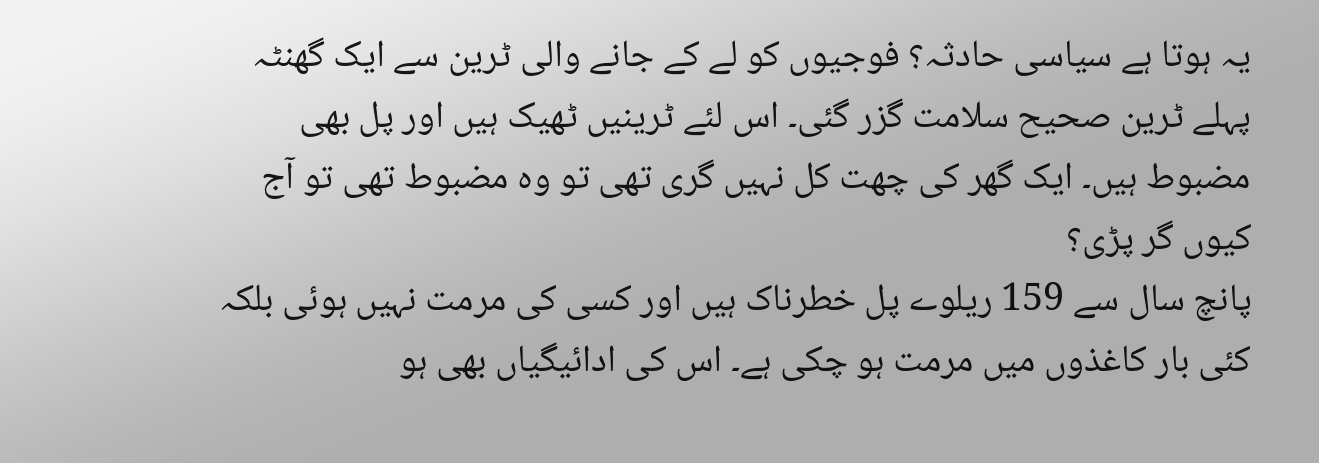یہ ہوتا ہے سیاسی حادثہ؟ فوجیوں کو لے کے جانے والی ٹرین سے ایک گھنٹہ پہلے ٹرین صحیح سلامت گزر گئی۔ اس لئے ٹرینیں ٹھیک ہیں اور پل بھی مضبوط ہیں۔ ایک گھر کی چھت کل نہیں گری تھی تو وہ مضبوط تھی تو آج کیوں گر پڑی؟
پانچ سال سے 159 ریلوے پل خطرناک ہیں اور کسی کی مرمت نہیں ہوئی بلکہ کئی بار کاغذوں میں مرمت ہو چکی ہے۔ اس کی ادائیگیاں بھی ہو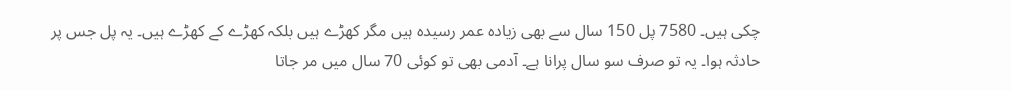چکی ہیں۔ 7580 پل 150 سال سے بھی زیادہ عمر رسیدہ ہیں مگر کھڑے ہیں بلکہ کھڑے کے کھڑے ہیں۔ یہ پل جس پر حادثہ ہوا۔ یہ تو صرف سو سال پرانا ہے۔ آدمی بھی تو کوئی 70 سال میں مر جاتا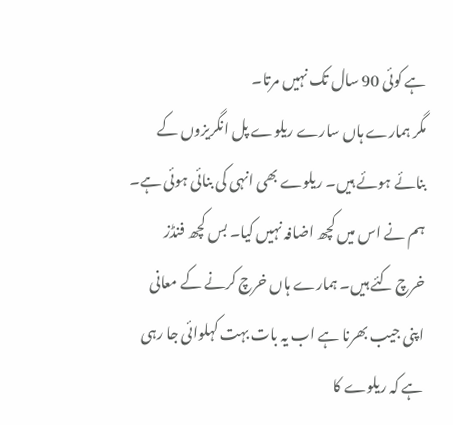ہے کوئی 90 سال تک نہیں مرتا۔
مگر ہمارے ہاں سارے ریلوے پل انگریزوں کے بنائے ہوئے ہیں۔ ریلوے بھی انہی کی بنائی ہوئی ہے۔ ہم نے اس میں کچھ اضافہ نہیں کیا۔ بس کچھ فنڈز خرچ کئے ہیں۔ ہمارے ہاں خرچ کرنے کے معانی اپنی جیب بھرنا ہے اب یہ بات بہت کہلوائی جا رہی ہے کہ ریلوے کا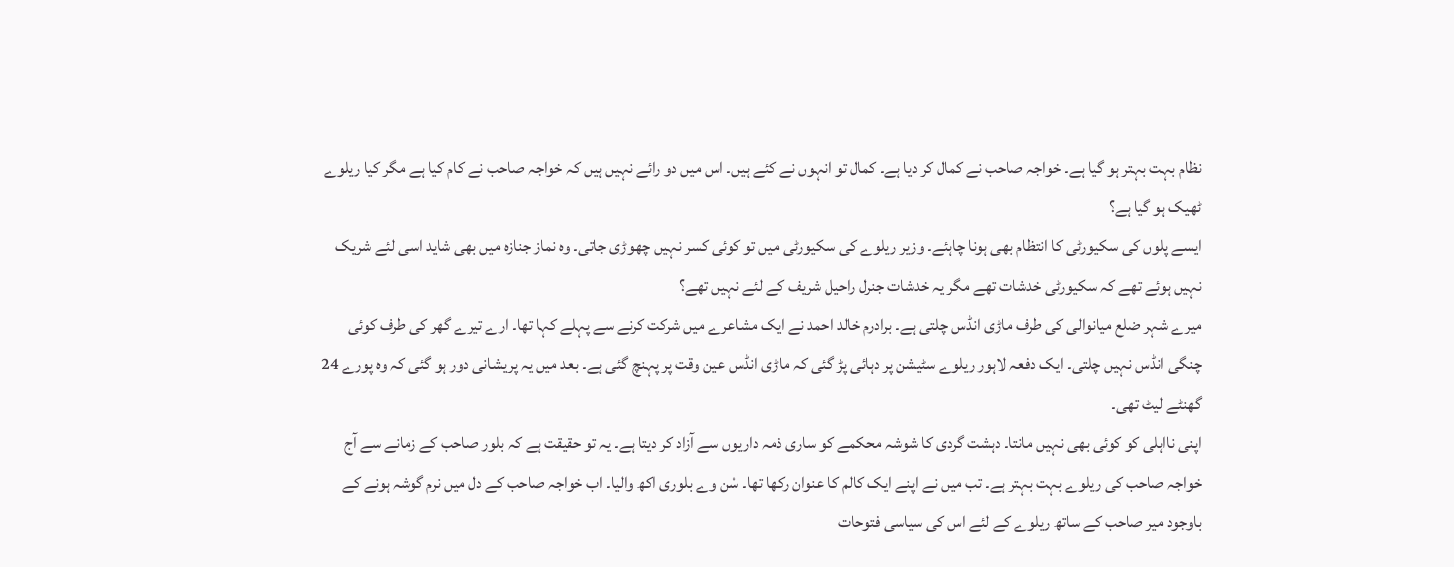نظام بہت بہتر ہو گیا ہے۔ خواجہ صاحب نے کمال کر دیا ہے۔ کمال تو انہوں نے کئے ہیں۔ اس میں دو رائے نہیں ہیں کہ خواجہ صاحب نے کام کیا ہے مگر کیا ریلوے ٹھیک ہو گیا ہے؟
ایسے پلوں کی سکیورٹی کا انتظام بھی ہونا چاہئے۔ وزیر ریلوے کی سکیورٹی میں تو کوئی کسر نہیں چھوڑی جاتی۔ وہ نماز جنازہ میں بھی شاید اسی لئے شریک نہیں ہوئے تھے کہ سکیورٹی خدشات تھے مگر یہ خدشات جنرل راحیل شریف کے لئے نہیں تھے؟
میرے شہر ضلع میانوالی کی طرف ماڑی انڈس چلتی ہے۔ برادرم خالد احمد نے ایک مشاعرے میں شرکت کرنے سے پہلے کہا تھا۔ ارے تیرے گھر کی طرف کوئی چنگی انڈس نہیں چلتی۔ ایک دفعہ لاہور ریلوے سٹیشن پر دہائی پڑ گئی کہ ماڑی انڈس عین وقت پر پہنچ گئی ہے۔ بعد میں یہ پریشانی دور ہو گئی کہ وہ پورے 24 گھنٹے لیٹ تھی۔
اپنی نااہلی کو کوئی بھی نہیں مانتا۔ دہشت گردی کا شوشہ محکمے کو ساری ذمہ داریوں سے آزاد کر دیتا ہے۔ یہ تو حقیقت ہے کہ بلور صاحب کے زمانے سے آج خواجہ صاحب کی ریلوے بہت بہتر ہے۔ تب میں نے اپنے ایک کالم کا عنوان رکھا تھا۔ سْن وے بلوری اکھ والیا۔ اب خواجہ صاحب کے دل میں نرم گوشہ ہونے کے باوجود میر صاحب کے ساتھ ریلوے کے لئے اس کی سیاسی فتوحات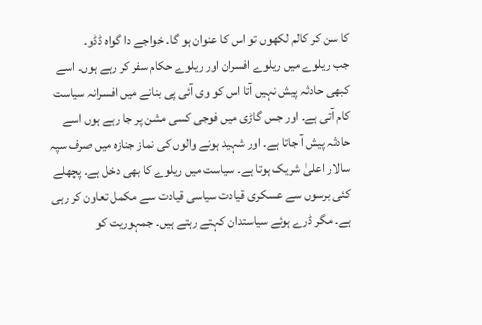کا سن کر کالم لکھوں تو اس کا عنوان ہو گا۔ خواجے دا گواہ ڈڈو۔
جب ریلوے میں ریلوے افسران اور ریلوے حکام سفر کر رہے ہوں۔ اسے کبھی حادثہ پیش نہیں آتا اس کو وی آئی پی بنانے میں افسرانہ سیاست کام آتی ہے۔ اور جس گاڑی میں فوجی کسی مشن پر جا رہے ہوں اسے حادثہ پیش آ جاتا ہے۔ اور شہید ہونے والوں کی نماز جنازہ میں صرف سپہ سالار اعلیٰ شریک ہوتا ہے۔ سیاست میں ریلوے کا بھی دخل ہے۔ پچھلے کئی برسوں سے عسکری قیادت سیاسی قیادت سے مکمل تعاون کر رہی ہے۔ مگر ڈرے ہوئے سیاستدان کہتے رہتے ہیں۔ جمہوریت کو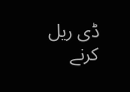ڈی ریل کرنے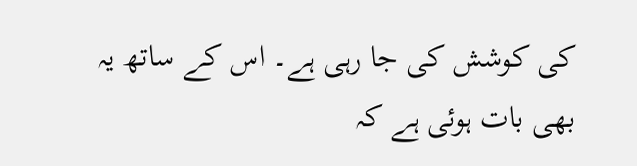کی کوشش کی جا رہی ہے۔ اس کے ساتھ یہ بھی بات ہوئی ہے کہ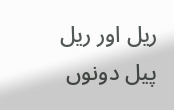ریل اور ریل پیل دونوں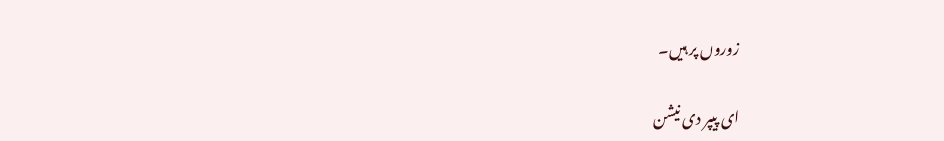زوروں پر ہیں۔

ای پیپر دی نیشن